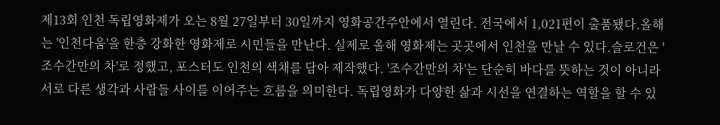제13회 인천 독립영화제가 오는 8월 27일부터 30일까지 영화공간주안에서 열린다. 전국에서 1,021편이 출품됐다.올해는 '인천다움'을 한층 강화한 영화제로 시민들을 만난다. 실제로 올해 영화제는 곳곳에서 인천을 만날 수 있다.슬로건은 '조수간만의 차'로 정했고, 포스터도 인천의 색채를 담아 제작했다. '조수간만의 차'는 단순히 바다를 뜻하는 것이 아니라 서로 다른 생각과 사람들 사이를 이어주는 흐름을 의미한다. 독립영화가 다양한 삶과 시선을 연결하는 역할을 할 수 있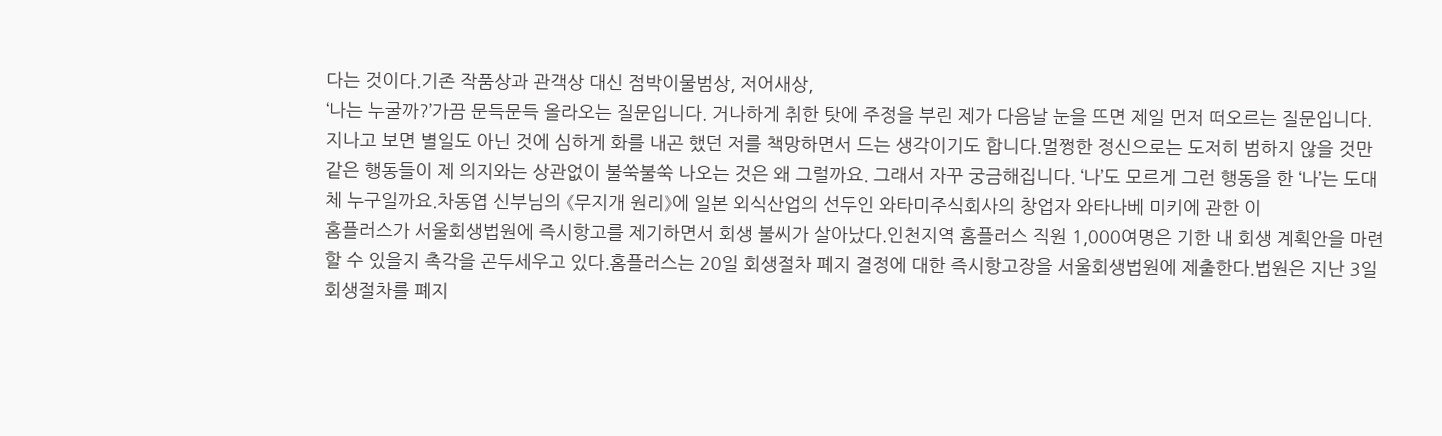다는 것이다.기존 작품상과 관객상 대신 점박이물범상, 저어새상,
‘나는 누굴까?’가끔 문득문득 올라오는 질문입니다. 거나하게 취한 탓에 주정을 부린 제가 다음날 눈을 뜨면 제일 먼저 떠오르는 질문입니다. 지나고 보면 별일도 아닌 것에 심하게 화를 내곤 했던 저를 책망하면서 드는 생각이기도 합니다.멀쩡한 정신으로는 도저히 범하지 않을 것만 같은 행동들이 제 의지와는 상관없이 불쑥불쑥 나오는 것은 왜 그럴까요. 그래서 자꾸 궁금해집니다. ‘나’도 모르게 그런 행동을 한 ‘나’는 도대체 누구일까요.차동엽 신부님의 《무지개 원리》에 일본 외식산업의 선두인 와타미주식회사의 창업자 와타나베 미키에 관한 이
홈플러스가 서울회생법원에 즉시항고를 제기하면서 회생 불씨가 살아났다.인천지역 홈플러스 직원 1,000여명은 기한 내 회생 계획안을 마련할 수 있을지 촉각을 곤두세우고 있다.홈플러스는 20일 회생절차 폐지 결정에 대한 즉시항고장을 서울회생법원에 제출한다.법원은 지난 3일 회생절차를 폐지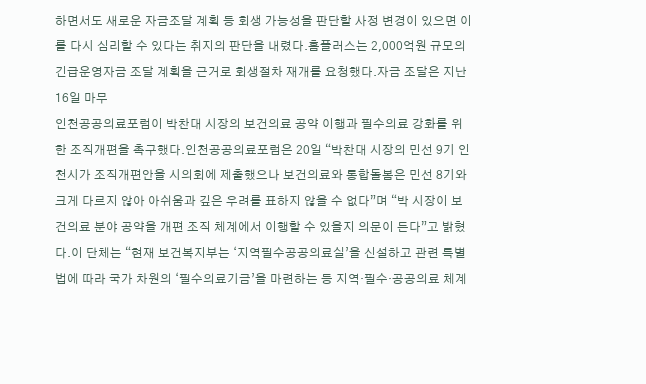하면서도 새로운 자금조달 계획 등 회생 가능성을 판단할 사정 변경이 있으면 이를 다시 심리할 수 있다는 취지의 판단을 내렸다.홈플러스는 2,000억원 규모의 긴급운영자금 조달 계획을 근거로 회생절차 재개를 요청했다.자금 조달은 지난 16일 마무
인천공공의료포럼이 박찬대 시장의 보건의료 공약 이행과 필수의료 강화를 위한 조직개편을 촉구했다.인천공공의료포럼은 20일 “박찬대 시장의 민선 9기 인천시가 조직개편안을 시의회에 제출했으나 보건의료와 통합돌봄은 민선 8기와 크게 다르지 않아 아쉬움과 깊은 우려를 표하지 않을 수 없다”며 “박 시장이 보건의료 분야 공약을 개편 조직 체계에서 이행할 수 있을지 의문이 든다”고 밝혔다.이 단체는 “현재 보건복지부는 ‘지역필수공공의료실’을 신설하고 관련 특별법에 따라 국가 차원의 ‘필수의료기금’을 마련하는 등 지역·필수·공공의료 체계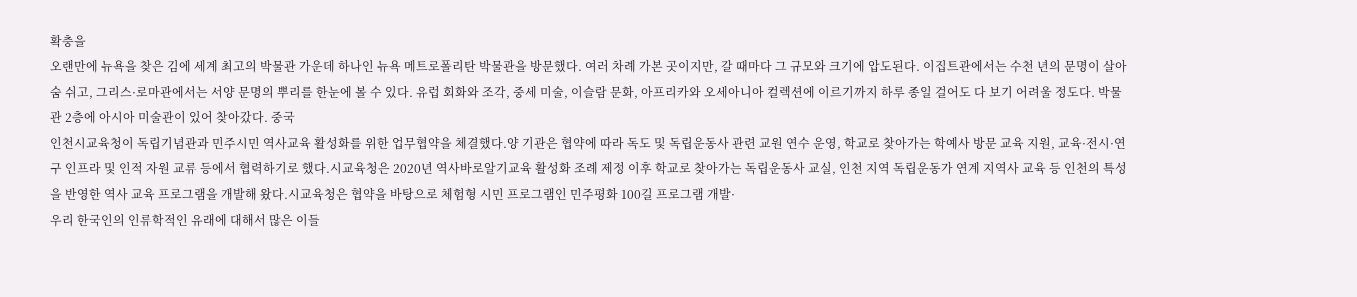확충을
오랜만에 뉴욕을 찾은 김에 세계 최고의 박물관 가운데 하나인 뉴욕 메트로폴리탄 박물관을 방문했다. 여러 차례 가본 곳이지만, 갈 때마다 그 규모와 크기에 압도된다. 이집트관에서는 수천 년의 문명이 살아 숨 쉬고, 그리스·로마관에서는 서양 문명의 뿌리를 한눈에 볼 수 있다. 유럽 회화와 조각, 중세 미술, 이슬람 문화, 아프리카와 오세아니아 컬렉션에 이르기까지 하루 종일 걸어도 다 보기 어려울 정도다. 박물관 2층에 아시아 미술관이 있어 찾아갔다. 중국
인천시교육청이 독립기념관과 민주시민 역사교육 활성화를 위한 업무협약을 체결했다.양 기관은 협약에 따라 독도 및 독립운동사 관련 교원 연수 운영, 학교로 찾아가는 학예사 방문 교육 지원, 교육·전시·연구 인프라 및 인적 자원 교류 등에서 협력하기로 했다.시교육청은 2020년 역사바로알기교육 활성화 조례 제정 이후 학교로 찾아가는 독립운동사 교실, 인천 지역 독립운동가 연계 지역사 교육 등 인천의 특성을 반영한 역사 교육 프로그램을 개발해 왔다.시교육청은 협약을 바탕으로 체험형 시민 프로그램인 민주평화 100길 프로그램 개발·
우리 한국인의 인류학적인 유래에 대해서 많은 이들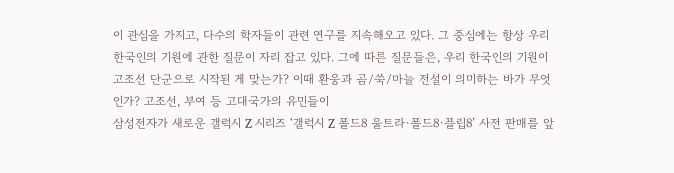이 관심을 가지고, 다수의 학자들이 관련 연구를 지속해오고 있다. 그 중심에는 항상 우리 한국인의 기원에 관한 질문이 자리 잡고 있다. 그에 따른 질문들은, 우리 한국인의 기원이 고조선 단군으로 시작된 게 맞는가? 이때 환웅과 곰/쑥/마늘 전설이 의미하는 바가 무엇인가? 고조선, 부여 등 고대국가의 유민들이
삼성전자가 새로운 갤럭시 Z 시리즈 ‘갤럭시 Z 폴드8 울트라·폴드8·플립8’ 사전 판매를 앞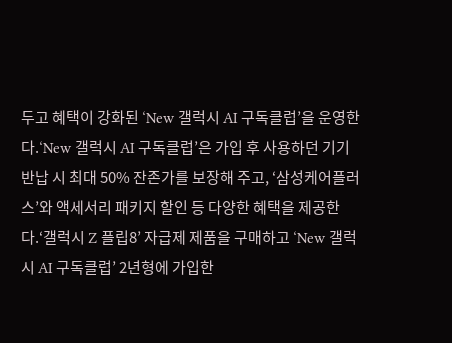두고 혜택이 강화된 ‘New 갤럭시 AI 구독클럽’을 운영한다.‘New 갤럭시 AI 구독클럽’은 가입 후 사용하던 기기 반납 시 최대 50% 잔존가를 보장해 주고, ‘삼성케어플러스’와 액세서리 패키지 할인 등 다양한 혜택을 제공한다.‘갤럭시 Z 플립8’ 자급제 제품을 구매하고 ‘New 갤럭시 AI 구독클럽’ 2년형에 가입한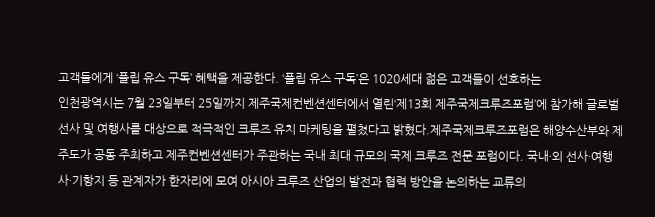고객들에게 ‘플립 유스 구독’ 혜택을 제공한다. ‘플립 유스 구독’은 1020세대 젊은 고객들이 선호하는
인천광역시는 7월 23일부터 25일까지 제주국제컨벤션센터에서 열린‘제13회 제주국제크루즈포럼’에 참가해 글로벌 선사 및 여행사를 대상으로 적극적인 크루즈 유치 마케팅을 펼쳤다고 밝혔다.제주국제크루즈포럼은 해양수산부와 제주도가 공동 주최하고 제주컨벤션센터가 주관하는 국내 최대 규모의 국제 크루즈 전문 포럼이다. 국내·외 선사·여행사·기항지 등 관계자가 한자리에 모여 아시아 크루즈 산업의 발전과 협력 방안을 논의하는 교류의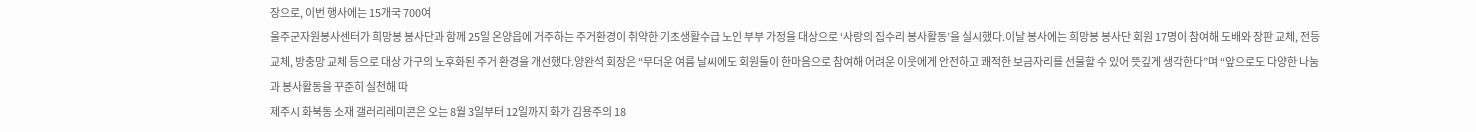장으로, 이번 행사에는 15개국 700여
울주군자원봉사센터가 희망봉 봉사단과 함께 25일 온양읍에 거주하는 주거환경이 취약한 기초생활수급 노인 부부 가정을 대상으로 ‘사랑의 집수리 봉사활동’을 실시했다.이날 봉사에는 희망봉 봉사단 회원 17명이 참여해 도배와 장판 교체, 전등 교체, 방충망 교체 등으로 대상 가구의 노후화된 주거 환경을 개선했다.양완석 회장은 “무더운 여름 날씨에도 회원들이 한마음으로 참여해 어려운 이웃에게 안전하고 쾌적한 보금자리를 선물할 수 있어 뜻깊게 생각한다”며 “앞으로도 다양한 나눔과 봉사활동을 꾸준히 실천해 따
제주시 화북동 소재 갤러리레미콘은 오는 8월 3일부터 12일까지 화가 김용주의 18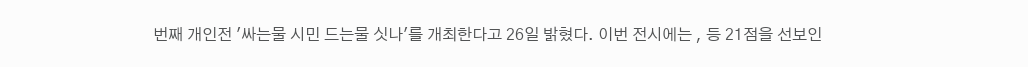번째 개인전 '싸는물 시민 드는물 싯나'를 개최한다고 26일 밝혔다. 이번 전시에는 , 등 21점을 선보인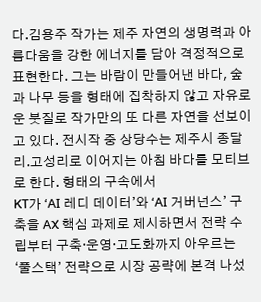다.김용주 작가는 제주 자연의 생명력과 아름다움을 강한 에너지를 담아 격정적으로 표현한다. 그는 바람이 만들어낸 바다, 숲과 나무 등을 형태에 집착하지 않고 자유로운 붓질로 작가만의 또 다른 자연을 선보이고 있다. 전시작 중 상당수는 제주시 종달리.고성리로 이어지는 아침 바다를 모티브로 한다. 형태의 구속에서
KT가 ‘AI 레디 데이터’와 ‘AI 거버넌스’ 구축을 AX 핵심 과제로 제시하면서 전략 수립부터 구축·운영·고도화까지 아우르는 ‘풀스택’ 전략으로 시장 공략에 본격 나섰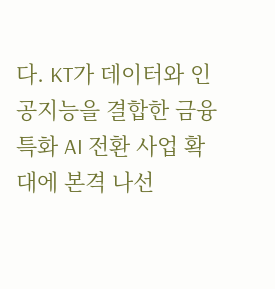다. KT가 데이터와 인공지능을 결합한 금융 특화 AI 전환 사업 확대에 본격 나선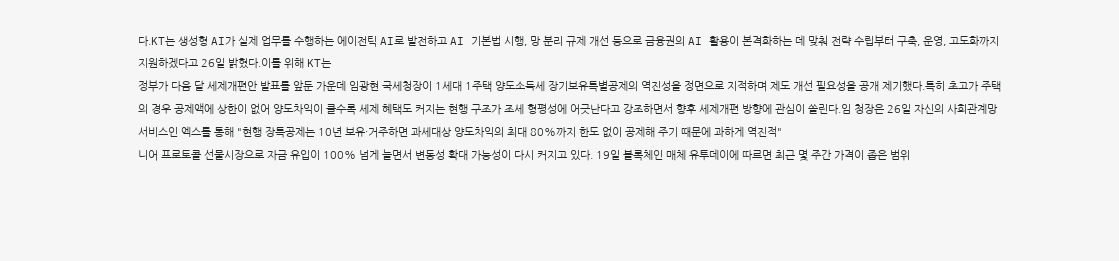다.KT는 생성형 AI가 실제 업무를 수행하는 에이전틱 AI로 발전하고 AI 기본법 시행, 망 분리 규제 개선 등으로 금융권의 AI 활용이 본격화하는 데 맞춰 전략 수립부터 구축, 운영, 고도화까지 지원하겠다고 26일 밝혔다.이를 위해 KT는
정부가 다음 달 세제개편안 발표를 앞둔 가운데 임광현 국세청장이 1세대 1주택 양도소득세 장기보유특별공제의 역진성을 정면으로 지적하며 제도 개선 필요성을 공개 제기했다.특히 초고가 주택의 경우 공제액에 상한이 없어 양도차익이 클수록 세제 혜택도 커지는 현행 구조가 조세 형평성에 어긋난다고 강조하면서 향후 세제개편 방향에 관심이 쏠린다.임 청장은 26일 자신의 사회관계망서비스인 엑스를 통해 "현행 장특공제는 10년 보유·거주하면 과세대상 양도차익의 최대 80%까지 한도 없이 공제해 주기 때문에 과하게 역진적"
니어 프로토콜 선물시장으로 자금 유입이 100% 넘게 늘면서 변동성 확대 가능성이 다시 커지고 있다. 19일 블록체인 매체 유투데이에 따르면 최근 몇 주간 가격이 좁은 범위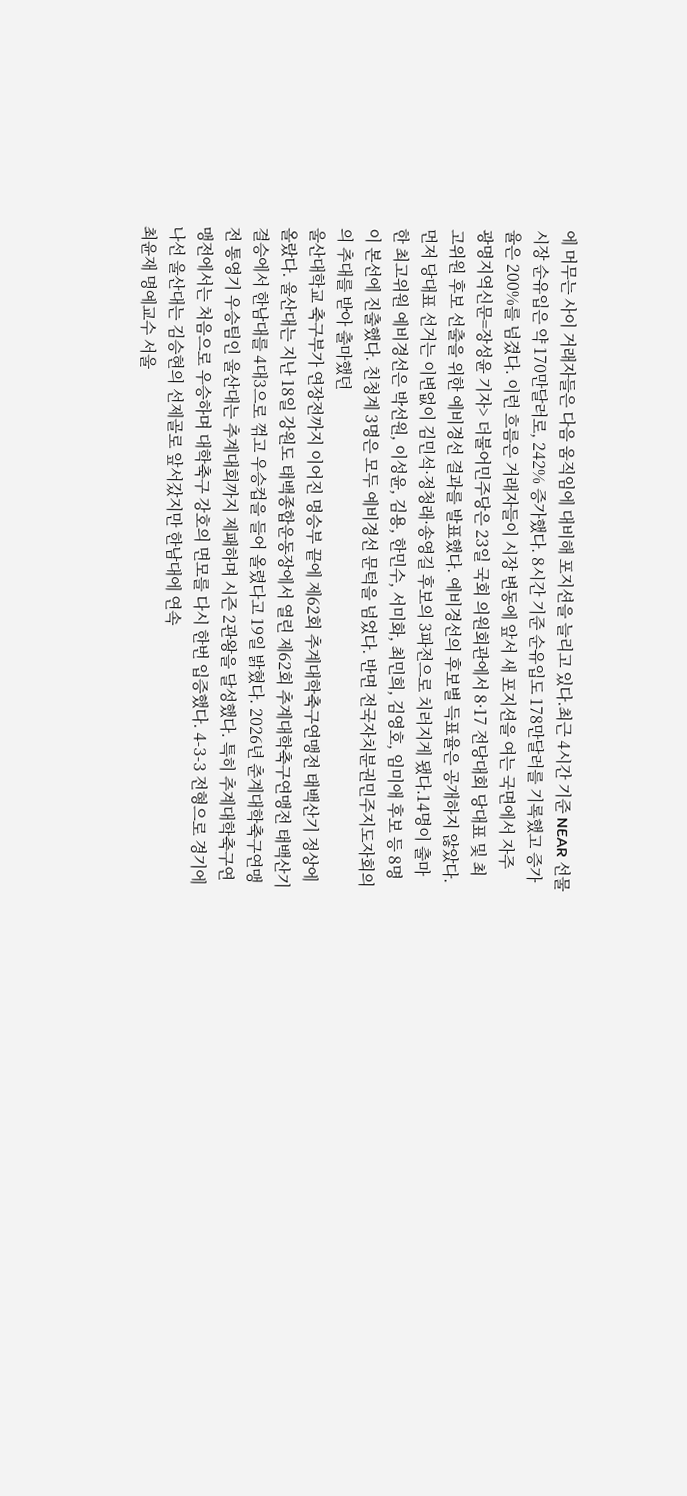에 머무는 사이 거래자들은 다음 움직임에 대비해 포지션을 늘리고 있다.최근 4시간 기준 NEAR 선물시장 순유입은 약 170만달러로, 242% 증가했다. 8시간 기준 순유입도 178만달러를 기록했고 증가율은 200%를 넘겼다. 이런 흐름은 거래자들이 시장 변동에 앞서 새 포지션을 여는 국면에서 자주
광명지역신문=장성윤 기자> 더불어민주당은 23일 국회 의원회관에서 8·17 전당대회 당대표 및 최고위원 후보 선출을 위한 예비경선 결과를 발표했다. 예비경선의 후보별 득표율은 공개하지 않았다.먼저 당대표 선거는 이변없이 김민석·정청래·송영길 후보의 3파전으로 치러지게 됐다.14명이 출마한 최고위원 예비경선은 박선원, 이성윤, 김용, 한민수, 서미화, 최민희, 김영호, 임미애 후보 등 8명이 본선에 진출했다. 친청계 3명은 모두 예비경선 문턱을 넘었다. 반면 전국자치분권민주지도자회의의 추대를 받아 출마했던
울산대학교 축구부가 연장전까지 이어진 명승부 끝에 제62회 추계대학축구연맹전 태백산기 정상에 올랐다. 울산대는 지난 18일 강원도 태백종합운동장에서 열린 제62회 추계대학축구연맹전 태백산기 결승에서 한남대를 4대3으로 꺾고 우승컵을 들어 올렸다고 19일 밝혔다. 2026년 춘계대학축구연맹전 통영기 우승팀인 울산대는 추계대회까지 제패하며 시즌 2관왕을 달성했다. 특히 추계대학축구연맹전에서는 처음으로 우승하며 대학축구 강호의 면모를 다시 한번 입증했다. 4-3-3 전형으로 경기에 나선 울산대는 김승현의 선제골로 앞서갔지만 한남대에 연속
최윤재 명예교수 서울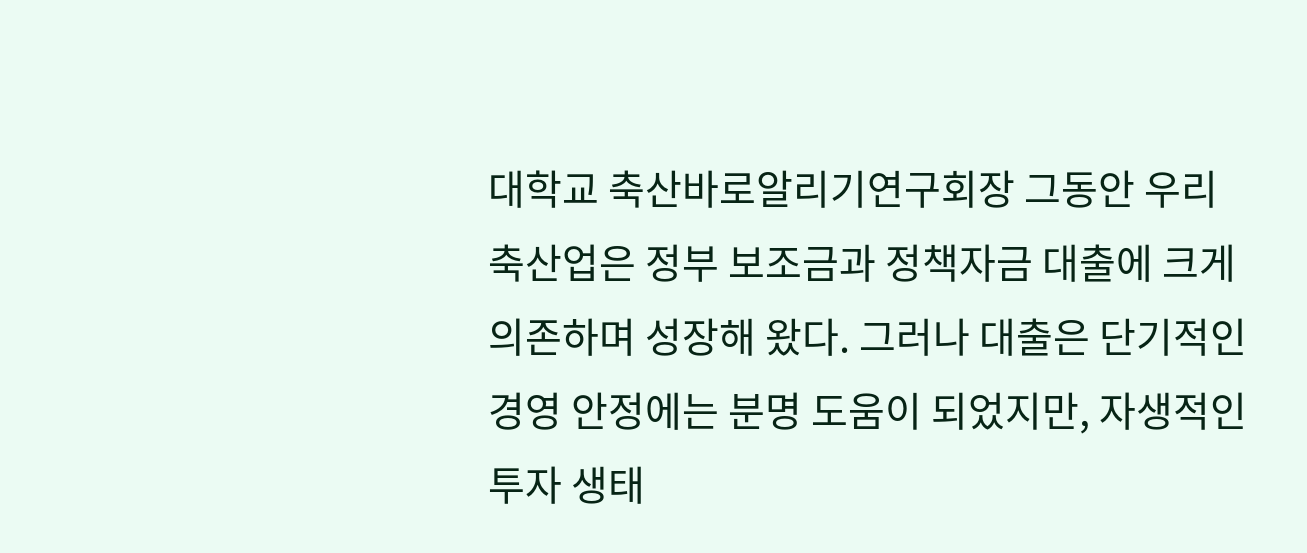대학교 축산바로알리기연구회장 그동안 우리 축산업은 정부 보조금과 정책자금 대출에 크게 의존하며 성장해 왔다. 그러나 대출은 단기적인 경영 안정에는 분명 도움이 되었지만, 자생적인 투자 생태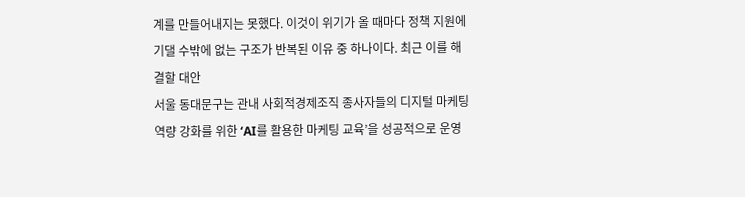계를 만들어내지는 못했다. 이것이 위기가 올 때마다 정책 지원에 기댈 수밖에 없는 구조가 반복된 이유 중 하나이다. 최근 이를 해결할 대안
서울 동대문구는 관내 사회적경제조직 종사자들의 디지털 마케팅 역량 강화를 위한 ‘AI를 활용한 마케팅 교육’을 성공적으로 운영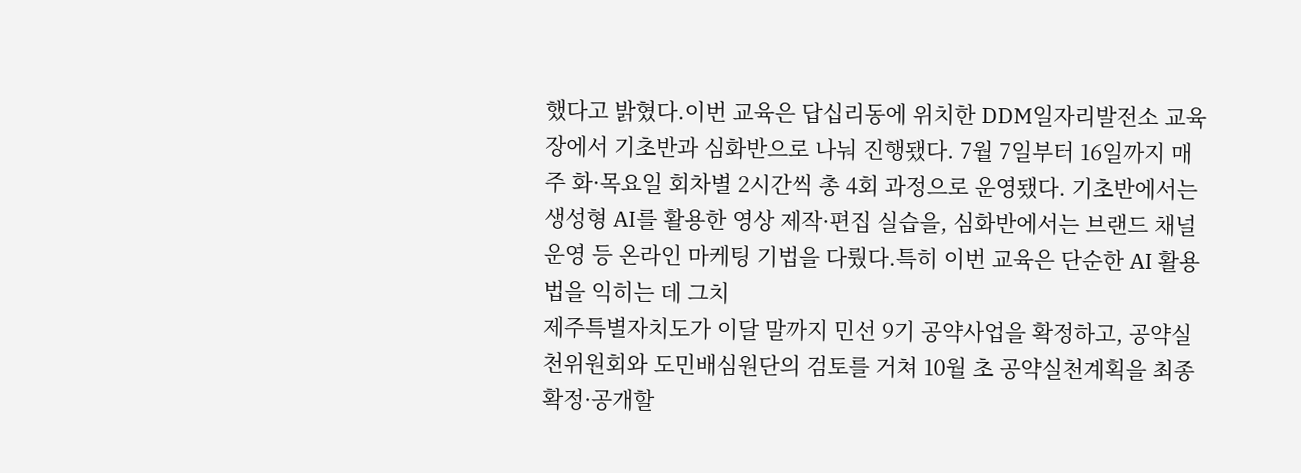했다고 밝혔다.이번 교육은 답십리동에 위치한 DDM일자리발전소 교육장에서 기초반과 심화반으로 나눠 진행됐다. 7월 7일부터 16일까지 매주 화·목요일 회차별 2시간씩 총 4회 과정으로 운영됐다. 기초반에서는 생성형 AI를 활용한 영상 제작·편집 실습을, 심화반에서는 브랜드 채널 운영 등 온라인 마케팅 기법을 다뤘다.특히 이번 교육은 단순한 AI 활용법을 익히는 데 그치
제주특별자치도가 이달 말까지 민선 9기 공약사업을 확정하고, 공약실천위원회와 도민배심원단의 검토를 거쳐 10월 초 공약실천계획을 최종 확정·공개할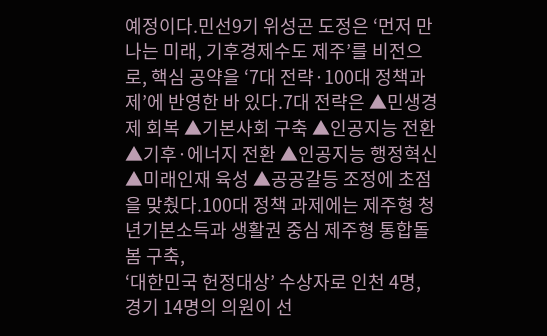예정이다.민선9기 위성곤 도정은 ‘먼저 만나는 미래, 기후경제수도 제주’를 비전으로, 핵심 공약을 ‘7대 전략·100대 정책과제’에 반영한 바 있다.7대 전략은 ▲민생경제 회복 ▲기본사회 구축 ▲인공지능 전환 ▲기후·에너지 전환 ▲인공지능 행정혁신 ▲미래인재 육성 ▲공공갈등 조정에 초점을 맞췄다.100대 정책 과제에는 제주형 청년기본소득과 생활권 중심 제주형 통합돌봄 구축,
‘대한민국 헌정대상’ 수상자로 인천 4명, 경기 14명의 의원이 선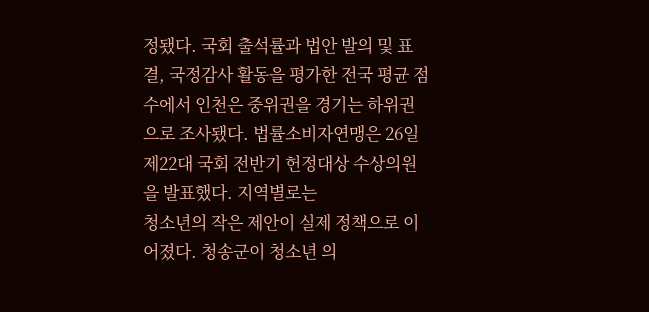정됐다. 국회 출석률과 법안 발의 및 표결, 국정감사 활동을 평가한 전국 평균 점수에서 인천은 중위권을 경기는 하위권으로 조사됐다. 법률소비자연맹은 26일 제22대 국회 전반기 헌정대상 수상의원을 발표했다. 지역별로는
청소년의 작은 제안이 실제 정책으로 이어졌다. 청송군이 청소년 의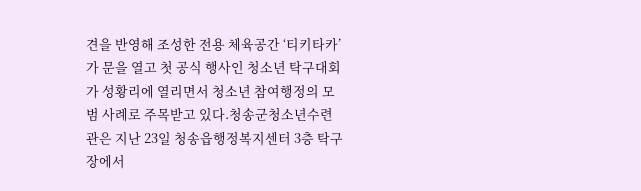견을 반영해 조성한 전용 체육공간 ‘티키타카’가 문을 열고 첫 공식 행사인 청소년 탁구대회가 성황리에 열리면서 청소년 참여행정의 모범 사례로 주목받고 있다.청송군청소년수련관은 지난 23일 청송읍행정복지센터 3층 탁구장에서